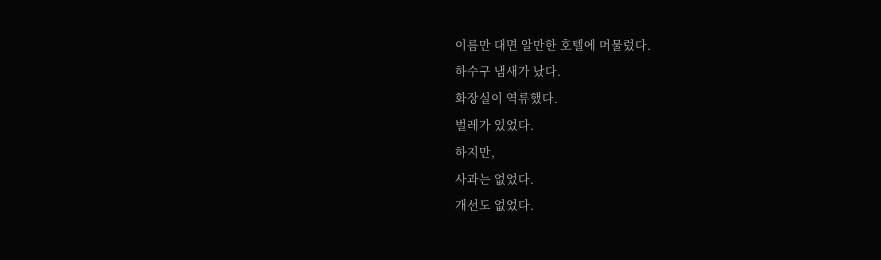이름만 대면 알만한 호텔에 머물렀다.
하수구 냄새가 났다.
화장실이 역류했다.
벌레가 있었다.
하지만,
사과는 없었다.
개선도 없었다.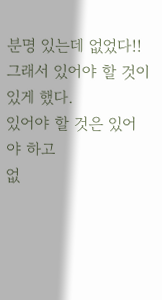분명 있는데 없었다!!
그래서 있어야 할 것이 있게 했다.
있어야 할 것은 있어야 하고
없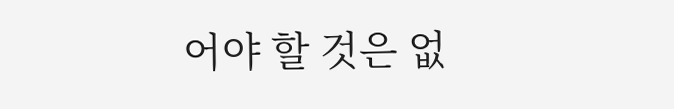어야 할 것은 없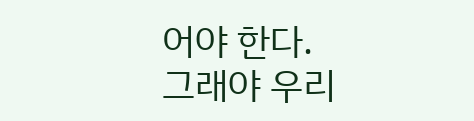어야 한다.
그래야 우리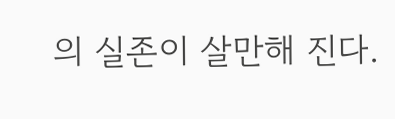의 실존이 살만해 진다.